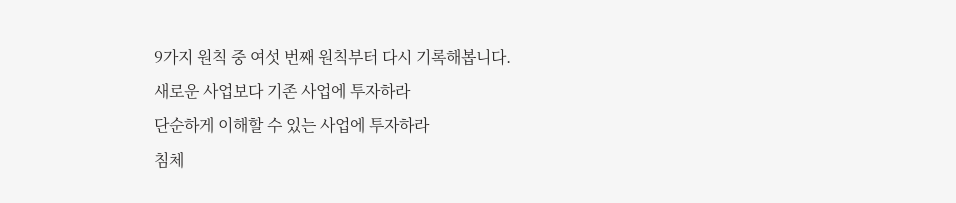9가지 원칙 중 여섯 번째 원칙부터 다시 기록해봅니다.
새로운 사업보다 기존 사업에 투자하라
단순하게 이해할 수 있는 사업에 투자하라
침체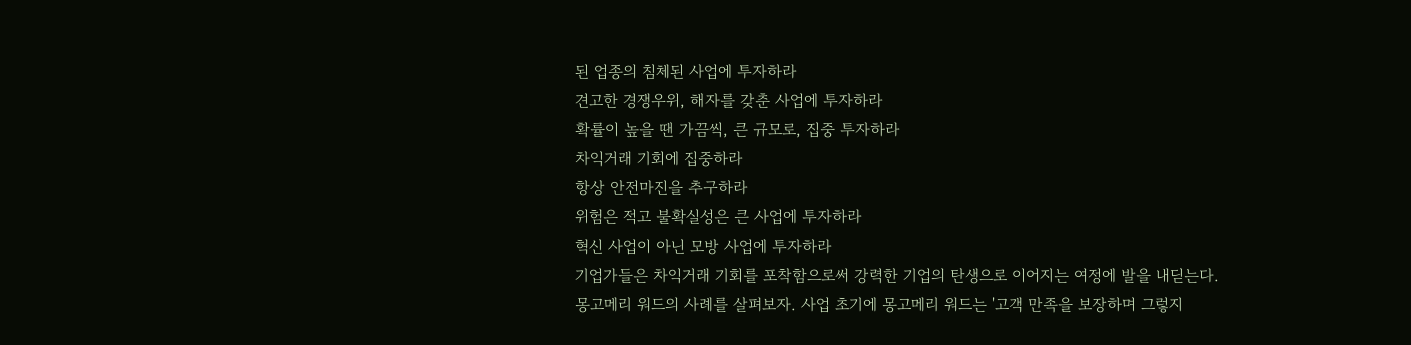된 업종의 침체된 사업에 투자하라
견고한 경쟁우위, 해자를 갖춘 사업에 투자하라
확률이 높을 땐 가끔씩, 큰 규모로, 집중 투자하라
차익거래 기회에 집중하라
항상 안전마진을 추구하라
위험은 적고 불확실성은 큰 사업에 투자하라
혁신 사업이 아닌 모방 사업에 투자하라
기업가들은 차익거래 기회를 포착함으로써 강력한 기업의 탄생으로 이어지는 여정에 발을 내딛는다.
몽고메리 워드의 사례를 살펴보자. 사업 초기에 몽고메리 워드는 '고객 만족을 보장하며 그렇지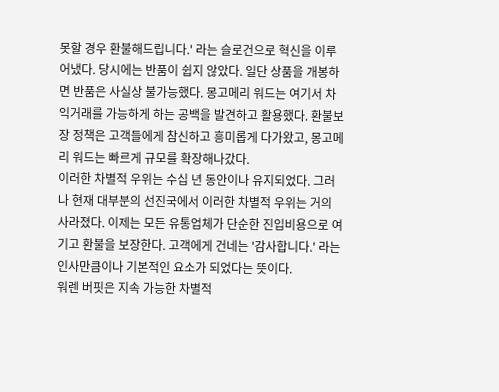못할 경우 환불해드립니다.' 라는 슬로건으로 혁신을 이루어냈다. 당시에는 반품이 쉽지 않았다. 일단 상품을 개봉하면 반품은 사실상 불가능했다. 몽고메리 워드는 여기서 차익거래를 가능하게 하는 공백을 발견하고 활용했다. 환불보장 정책은 고객들에게 참신하고 흥미롭게 다가왔고, 몽고메리 워드는 빠르게 규모를 확장해나갔다.
이러한 차별적 우위는 수십 년 동안이나 유지되었다. 그러나 현재 대부분의 선진국에서 이러한 차별적 우위는 거의 사라졌다. 이제는 모든 유통업체가 단순한 진입비용으로 여기고 환불을 보장한다. 고객에게 건네는 '감사합니다.' 라는 인사만큼이나 기본적인 요소가 되었다는 뜻이다.
워렌 버핏은 지속 가능한 차별적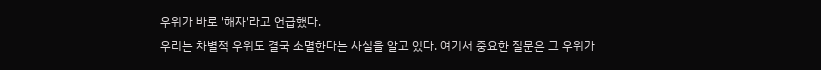우위가 바로 '해자'라고 언급했다.
우리는 차별적 우위도 결국 소멸한다는 사실을 알고 있다. 여기서 중요한 질문은 그 우위가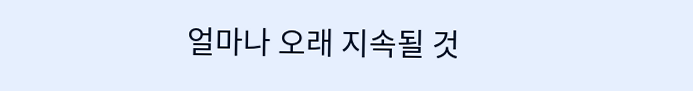얼마나 오래 지속될 것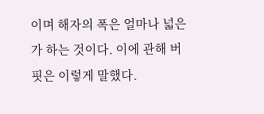이며 해자의 폭은 얼마나 넓은가 하는 것이다. 이에 관해 버핏은 이렇게 말했다.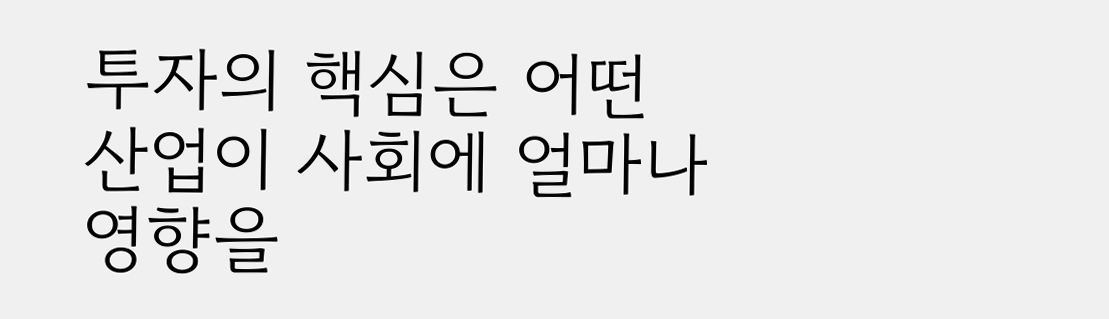투자의 핵심은 어떤 산업이 사회에 얼마나 영향을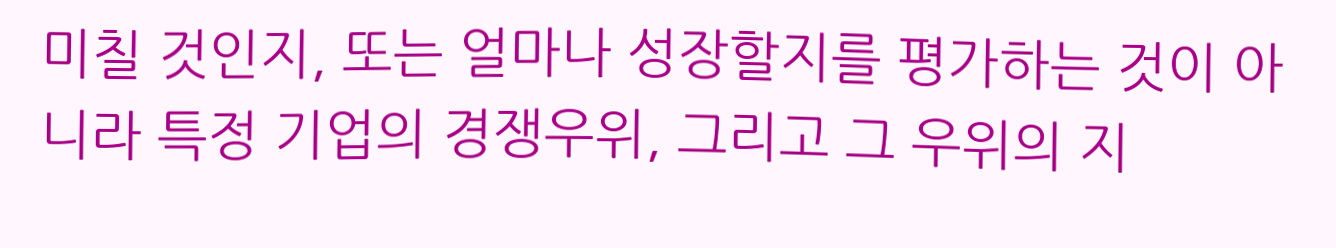미칠 것인지, 또는 얼마나 성장할지를 평가하는 것이 아니라 특정 기업의 경쟁우위, 그리고 그 우위의 지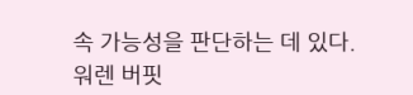속 가능성을 판단하는 데 있다.
워렌 버핏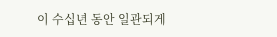이 수십년 동안 일관되게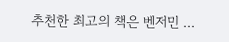추천한 최고의 책은 벤저민 ...